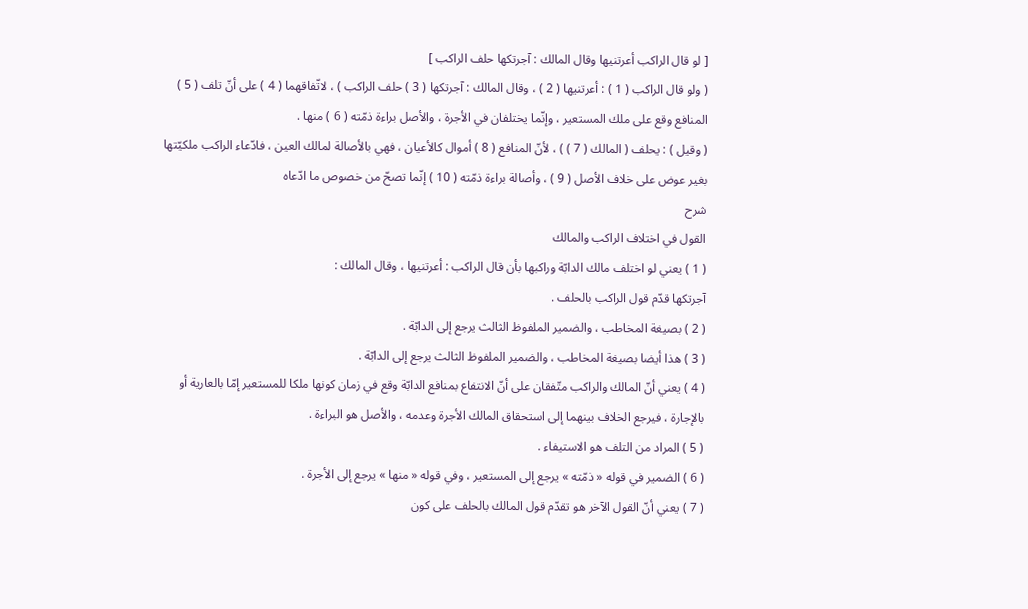[ لو قال الراكب أعرتنيها وقال المالك : آجرتكها حلف الراكب ]
( ولو قال الراكب ( 1 ) : أعرتنيها ( 2 ) ، وقال المالك : آجرتكها ( 3 ) حلف الراكب ) ، لاتّفاقهما ( 4 ) على أنّ تلف ( 5 ) المنافع وقع على ملك المستعير ، وإنّما يختلفان في الأجرة ، والأصل براءة ذمّته ( 6 ) منها .
( وقيل ) : يحلف ( المالك ( 7 ) ) ، لأنّ المنافع ( 8 ) أموال كالأعيان ، فهي بالأصالة لمالك العين ، فادّعاء الراكب ملكيّتها بغير عوض على خلاف الأصل ( 9 ) ، وأصالة براءة ذمّته ( 10 ) إنّما تصحّ من خصوص ما ادّعاه
شرح
القول في اختلاف الراكب والمالك
( 1 ) يعني لو اختلف مالك الدابّة وراكبها بأن قال الراكب : أعرتنيها ، وقال المالك :
آجرتكها قدّم قول الراكب بالحلف .
( 2 ) بصيغة المخاطب ، والضمير الملفوظ الثالث يرجع إلى الدابّة .
( 3 ) هذا أيضا بصيغة المخاطب ، والضمير الملفوظ الثالث يرجع إلى الدابّة .
( 4 ) يعني أنّ المالك والراكب متّفقان على أنّ الانتفاع بمنافع الدابّة وقع في زمان كونها ملكا للمستعير إمّا بالعارية أو بالإجارة ، فيرجع الخلاف بينهما إلى استحقاق المالك الأجرة وعدمه ، والأصل هو البراءة .
( 5 ) المراد من التلف هو الاستيفاء .
( 6 ) الضمير في قوله « ذمّته » يرجع إلى المستعير ، وفي قوله « منها » يرجع إلى الأجرة .
( 7 ) يعني أنّ القول الآخر هو تقدّم قول المالك بالحلف على كون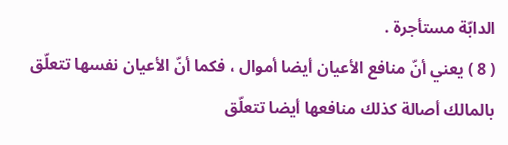الدابّة مستأجرة .
( 8 ) يعني أنّ منافع الأعيان أيضا أموال ، فكما أنّ الأعيان نفسها تتعلّق بالمالك أصالة كذلك منافعها أيضا تتعلّق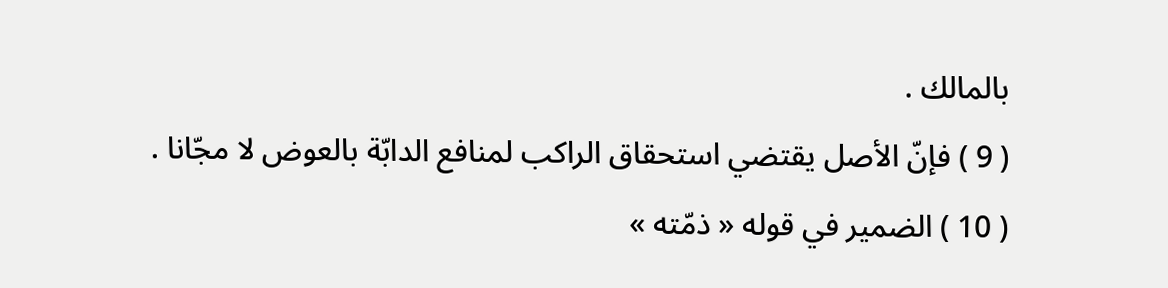بالمالك .
( 9 ) فإنّ الأصل يقتضي استحقاق الراكب لمنافع الدابّة بالعوض لا مجّانا .
( 10 ) الضمير في قوله « ذمّته »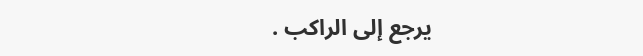يرجع إلى الراكب .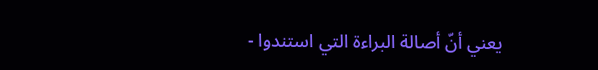يعني أنّ أصالة البراءة التي استندوا -